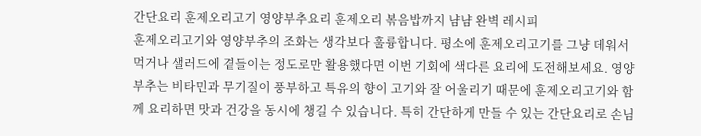간단요리 훈제오리고기 영양부추요리 훈제오리 볶음밥까지 냠냠 완벽 레시피
훈제오리고기와 영양부추의 조화는 생각보다 훌륭합니다. 평소에 훈제오리고기를 그냥 데워서 먹거나 샐러드에 곁들이는 정도로만 활용했다면 이번 기회에 색다른 요리에 도전해보세요. 영양부추는 비타민과 무기질이 풍부하고 특유의 향이 고기와 잘 어울리기 때문에 훈제오리고기와 함께 요리하면 맛과 건강을 동시에 챙길 수 있습니다. 특히 간단하게 만들 수 있는 간단요리로 손님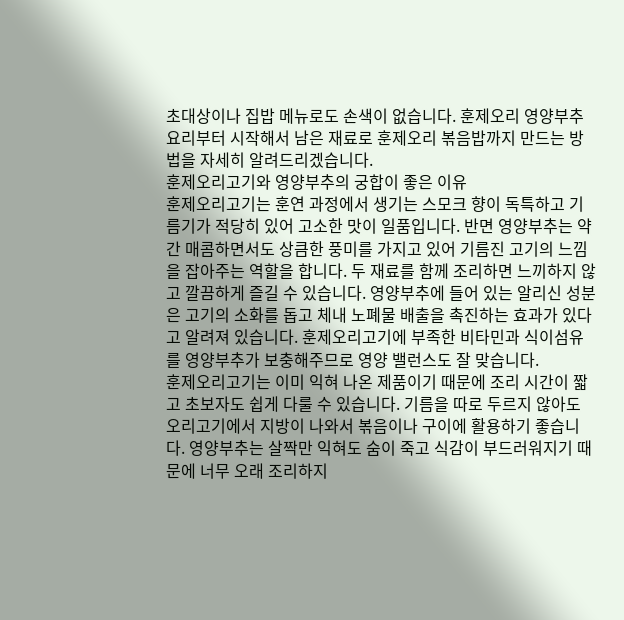초대상이나 집밥 메뉴로도 손색이 없습니다. 훈제오리 영양부추요리부터 시작해서 남은 재료로 훈제오리 볶음밥까지 만드는 방법을 자세히 알려드리겠습니다.
훈제오리고기와 영양부추의 궁합이 좋은 이유
훈제오리고기는 훈연 과정에서 생기는 스모크 향이 독특하고 기름기가 적당히 있어 고소한 맛이 일품입니다. 반면 영양부추는 약간 매콤하면서도 상큼한 풍미를 가지고 있어 기름진 고기의 느낌을 잡아주는 역할을 합니다. 두 재료를 함께 조리하면 느끼하지 않고 깔끔하게 즐길 수 있습니다. 영양부추에 들어 있는 알리신 성분은 고기의 소화를 돕고 체내 노폐물 배출을 촉진하는 효과가 있다고 알려져 있습니다. 훈제오리고기에 부족한 비타민과 식이섬유를 영양부추가 보충해주므로 영양 밸런스도 잘 맞습니다.
훈제오리고기는 이미 익혀 나온 제품이기 때문에 조리 시간이 짧고 초보자도 쉽게 다룰 수 있습니다. 기름을 따로 두르지 않아도 오리고기에서 지방이 나와서 볶음이나 구이에 활용하기 좋습니다. 영양부추는 살짝만 익혀도 숨이 죽고 식감이 부드러워지기 때문에 너무 오래 조리하지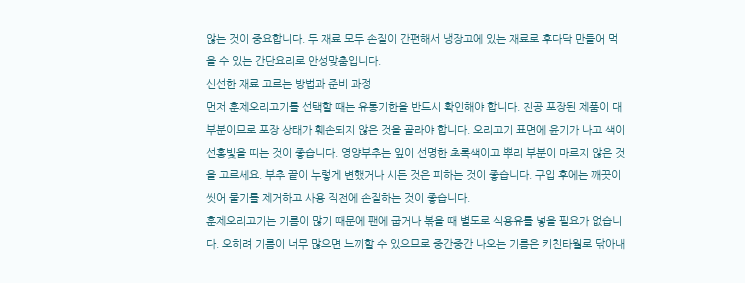않는 것이 중요합니다. 두 재료 모두 손질이 간편해서 냉장고에 있는 재료로 후다닥 만들어 먹을 수 있는 간단요리로 안성맞춤입니다.
신선한 재료 고르는 방법과 준비 과정
먼저 훈제오리고기를 선택할 때는 유통기한을 반드시 확인해야 합니다. 진공 포장된 제품이 대부분이므로 포장 상태가 훼손되지 않은 것을 골라야 합니다. 오리고기 표면에 윤기가 나고 색이 선홍빛을 띠는 것이 좋습니다. 영양부추는 잎이 선명한 초록색이고 뿌리 부분이 마르지 않은 것을 고르세요. 부추 끝이 누렇게 변했거나 시든 것은 피하는 것이 좋습니다. 구입 후에는 깨끗이 씻어 물기를 제거하고 사용 직전에 손질하는 것이 좋습니다.
훈제오리고기는 기름이 많기 때문에 팬에 굽거나 볶을 때 별도로 식용유를 넣을 필요가 없습니다. 오히려 기름이 너무 많으면 느끼할 수 있으므로 중간중간 나오는 기름은 키친타월로 닦아내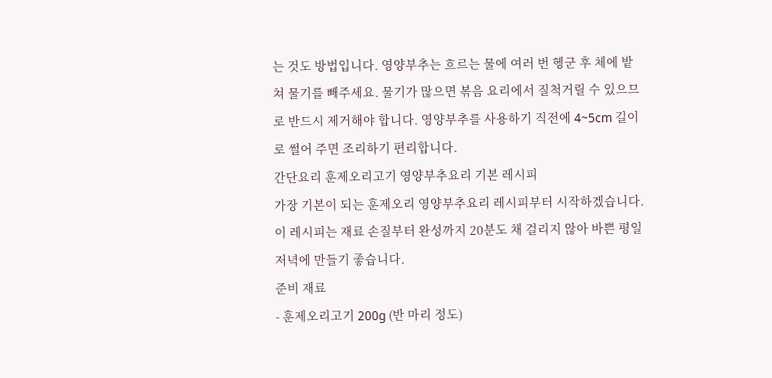는 것도 방법입니다. 영양부추는 흐르는 물에 여러 번 헹군 후 체에 밭쳐 물기를 빼주세요. 물기가 많으면 볶음 요리에서 질척거릴 수 있으므로 반드시 제거해야 합니다. 영양부추를 사용하기 직전에 4~5cm 길이로 썰어 주면 조리하기 편리합니다.
간단요리 훈제오리고기 영양부추요리 기본 레시피
가장 기본이 되는 훈제오리 영양부추요리 레시피부터 시작하겠습니다. 이 레시피는 재료 손질부터 완성까지 20분도 채 걸리지 않아 바쁜 평일 저녁에 만들기 좋습니다.
준비 재료
- 훈제오리고기 200g (반 마리 정도)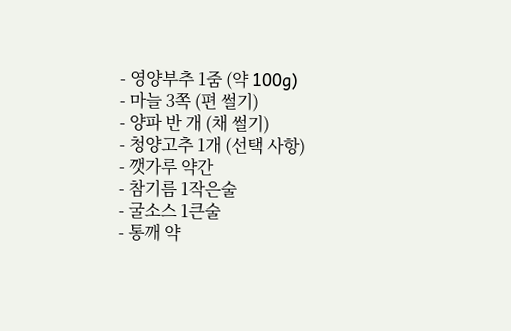- 영양부추 1줌 (약 100g)
- 마늘 3쪽 (편 썰기)
- 양파 반 개 (채 썰기)
- 청양고추 1개 (선택 사항)
- 깻가루 약간
- 참기름 1작은술
- 굴소스 1큰술
- 통깨 약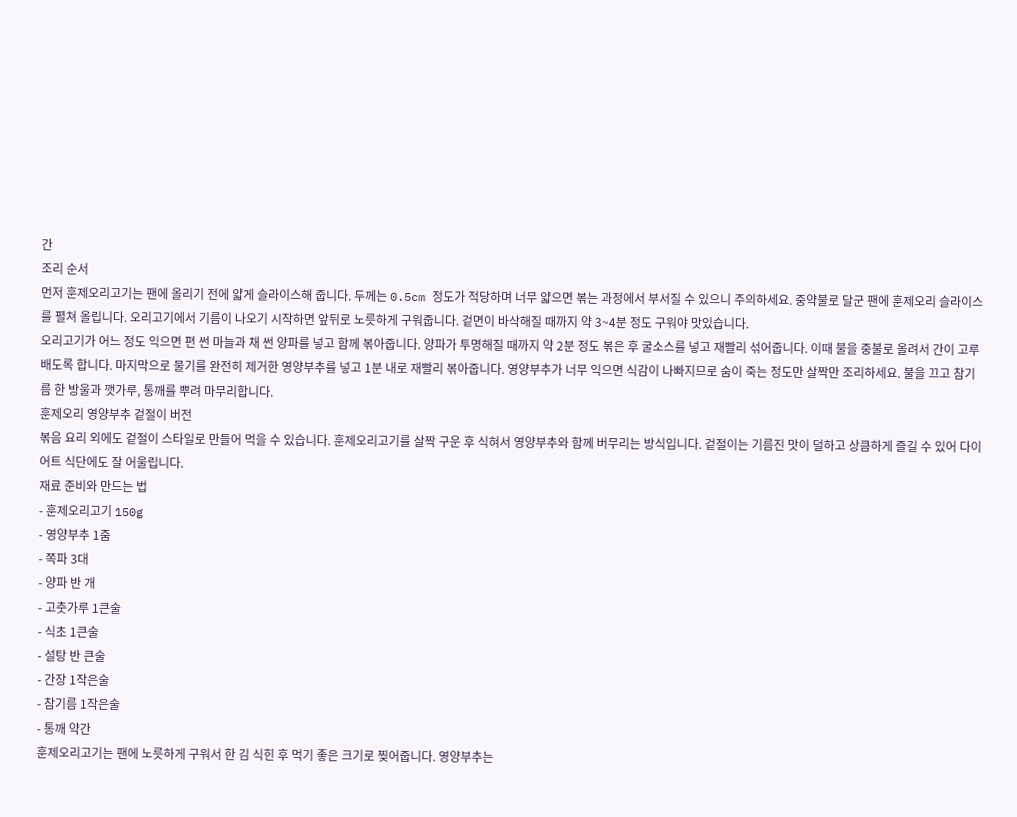간
조리 순서
먼저 훈제오리고기는 팬에 올리기 전에 얇게 슬라이스해 줍니다. 두께는 0.5cm 정도가 적당하며 너무 얇으면 볶는 과정에서 부서질 수 있으니 주의하세요. 중약불로 달군 팬에 훈제오리 슬라이스를 펼쳐 올립니다. 오리고기에서 기름이 나오기 시작하면 앞뒤로 노릇하게 구워줍니다. 겉면이 바삭해질 때까지 약 3~4분 정도 구워야 맛있습니다.
오리고기가 어느 정도 익으면 편 썬 마늘과 채 썬 양파를 넣고 함께 볶아줍니다. 양파가 투명해질 때까지 약 2분 정도 볶은 후 굴소스를 넣고 재빨리 섞어줍니다. 이때 불을 중불로 올려서 간이 고루 배도록 합니다. 마지막으로 물기를 완전히 제거한 영양부추를 넣고 1분 내로 재빨리 볶아줍니다. 영양부추가 너무 익으면 식감이 나빠지므로 숨이 죽는 정도만 살짝만 조리하세요. 불을 끄고 참기름 한 방울과 깻가루, 통깨를 뿌려 마무리합니다.
훈제오리 영양부추 겉절이 버전
볶음 요리 외에도 겉절이 스타일로 만들어 먹을 수 있습니다. 훈제오리고기를 살짝 구운 후 식혀서 영양부추와 함께 버무리는 방식입니다. 겉절이는 기름진 맛이 덜하고 상큼하게 즐길 수 있어 다이어트 식단에도 잘 어울립니다.
재료 준비와 만드는 법
- 훈제오리고기 150g
- 영양부추 1줌
- 쪽파 3대
- 양파 반 개
- 고춧가루 1큰술
- 식초 1큰술
- 설탕 반 큰술
- 간장 1작은술
- 참기름 1작은술
- 통깨 약간
훈제오리고기는 팬에 노릇하게 구워서 한 김 식힌 후 먹기 좋은 크기로 찢어줍니다. 영양부추는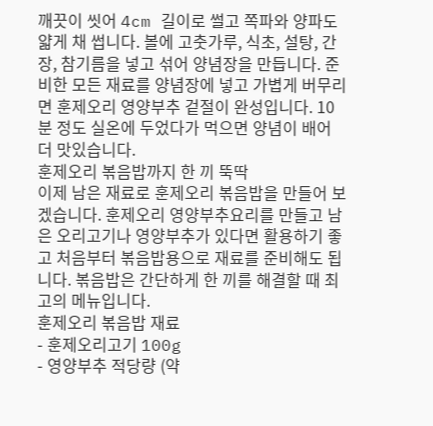깨끗이 씻어 4cm 길이로 썰고 쪽파와 양파도 얇게 채 썹니다. 볼에 고춧가루, 식초, 설탕, 간장, 참기름을 넣고 섞어 양념장을 만듭니다. 준비한 모든 재료를 양념장에 넣고 가볍게 버무리면 훈제오리 영양부추 겉절이 완성입니다. 10분 정도 실온에 두었다가 먹으면 양념이 배어 더 맛있습니다.
훈제오리 볶음밥까지 한 끼 뚝딱
이제 남은 재료로 훈제오리 볶음밥을 만들어 보겠습니다. 훈제오리 영양부추요리를 만들고 남은 오리고기나 영양부추가 있다면 활용하기 좋고 처음부터 볶음밥용으로 재료를 준비해도 됩니다. 볶음밥은 간단하게 한 끼를 해결할 때 최고의 메뉴입니다.
훈제오리 볶음밥 재료
- 훈제오리고기 100g
- 영양부추 적당량 (약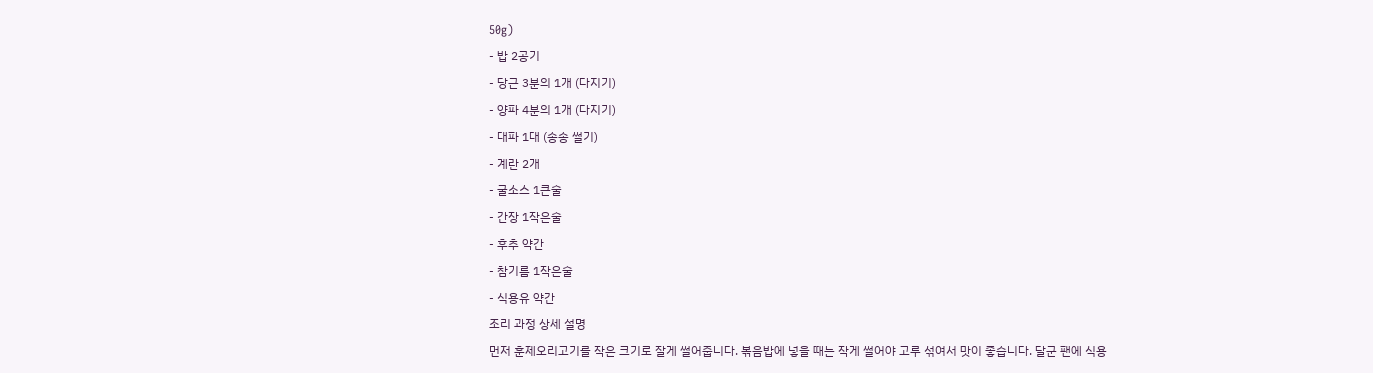50g)
- 밥 2공기
- 당근 3분의 1개 (다지기)
- 양파 4분의 1개 (다지기)
- 대파 1대 (송송 썰기)
- 계란 2개
- 굴소스 1큰술
- 간장 1작은술
- 후추 약간
- 참기름 1작은술
- 식용유 약간
조리 과정 상세 설명
먼저 훈제오리고기를 작은 크기로 잘게 썰어줍니다. 볶음밥에 넣을 때는 작게 썰어야 고루 섞여서 맛이 좋습니다. 달군 팬에 식용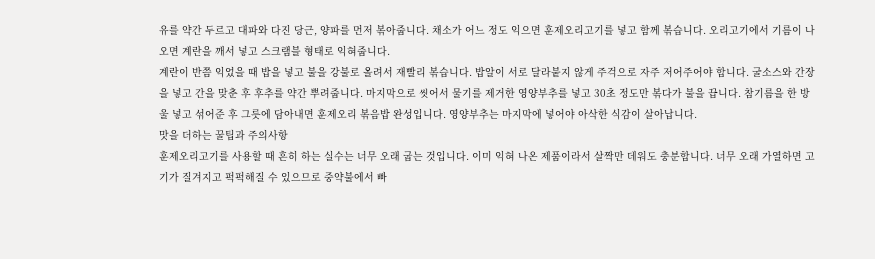유를 약간 두르고 대파와 다진 당근, 양파를 먼저 볶아줍니다. 채소가 어느 정도 익으면 훈제오리고기를 넣고 함께 볶습니다. 오리고기에서 기름이 나오면 계란을 깨서 넣고 스크램블 형태로 익혀줍니다.
계란이 반쯤 익었을 때 밥을 넣고 불을 강불로 올려서 재빨리 볶습니다. 밥알이 서로 달라붙지 않게 주걱으로 자주 저어주어야 합니다. 굴소스와 간장을 넣고 간을 맞춘 후 후추를 약간 뿌려줍니다. 마지막으로 씻어서 물기를 제거한 영양부추를 넣고 30초 정도만 볶다가 불을 끕니다. 참기름을 한 방울 넣고 섞어준 후 그릇에 담아내면 훈제오리 볶음밥 완성입니다. 영양부추는 마지막에 넣어야 아삭한 식감이 살아납니다.
맛을 더하는 꿀팁과 주의사항
훈제오리고기를 사용할 때 흔히 하는 실수는 너무 오래 굽는 것입니다. 이미 익혀 나온 제품이라서 살짝만 데워도 충분합니다. 너무 오래 가열하면 고기가 질겨지고 퍽퍽해질 수 있으므로 중약불에서 빠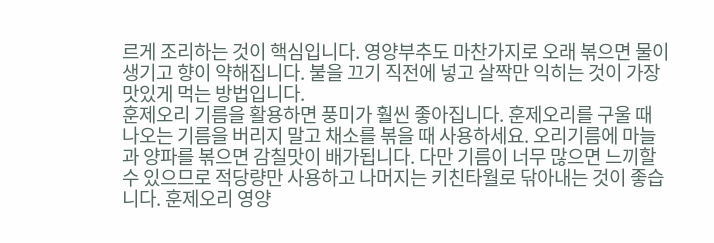르게 조리하는 것이 핵심입니다. 영양부추도 마찬가지로 오래 볶으면 물이 생기고 향이 약해집니다. 불을 끄기 직전에 넣고 살짝만 익히는 것이 가장 맛있게 먹는 방법입니다.
훈제오리 기름을 활용하면 풍미가 훨씬 좋아집니다. 훈제오리를 구울 때 나오는 기름을 버리지 말고 채소를 볶을 때 사용하세요. 오리기름에 마늘과 양파를 볶으면 감칠맛이 배가됩니다. 다만 기름이 너무 많으면 느끼할 수 있으므로 적당량만 사용하고 나머지는 키친타월로 닦아내는 것이 좋습니다. 훈제오리 영양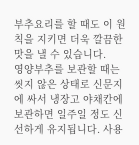부추요리를 할 때도 이 원칙을 지키면 더욱 깔끔한 맛을 낼 수 있습니다.
영양부추를 보관할 때는 씻지 않은 상태로 신문지에 싸서 냉장고 야채칸에 보관하면 일주일 정도 신선하게 유지됩니다. 사용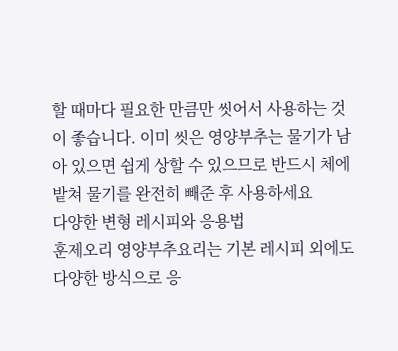할 때마다 필요한 만큼만 씻어서 사용하는 것이 좋습니다. 이미 씻은 영양부추는 물기가 남아 있으면 쉽게 상할 수 있으므로 반드시 체에 밭쳐 물기를 완전히 빼준 후 사용하세요
다양한 변형 레시피와 응용법
훈제오리 영양부추요리는 기본 레시피 외에도 다양한 방식으로 응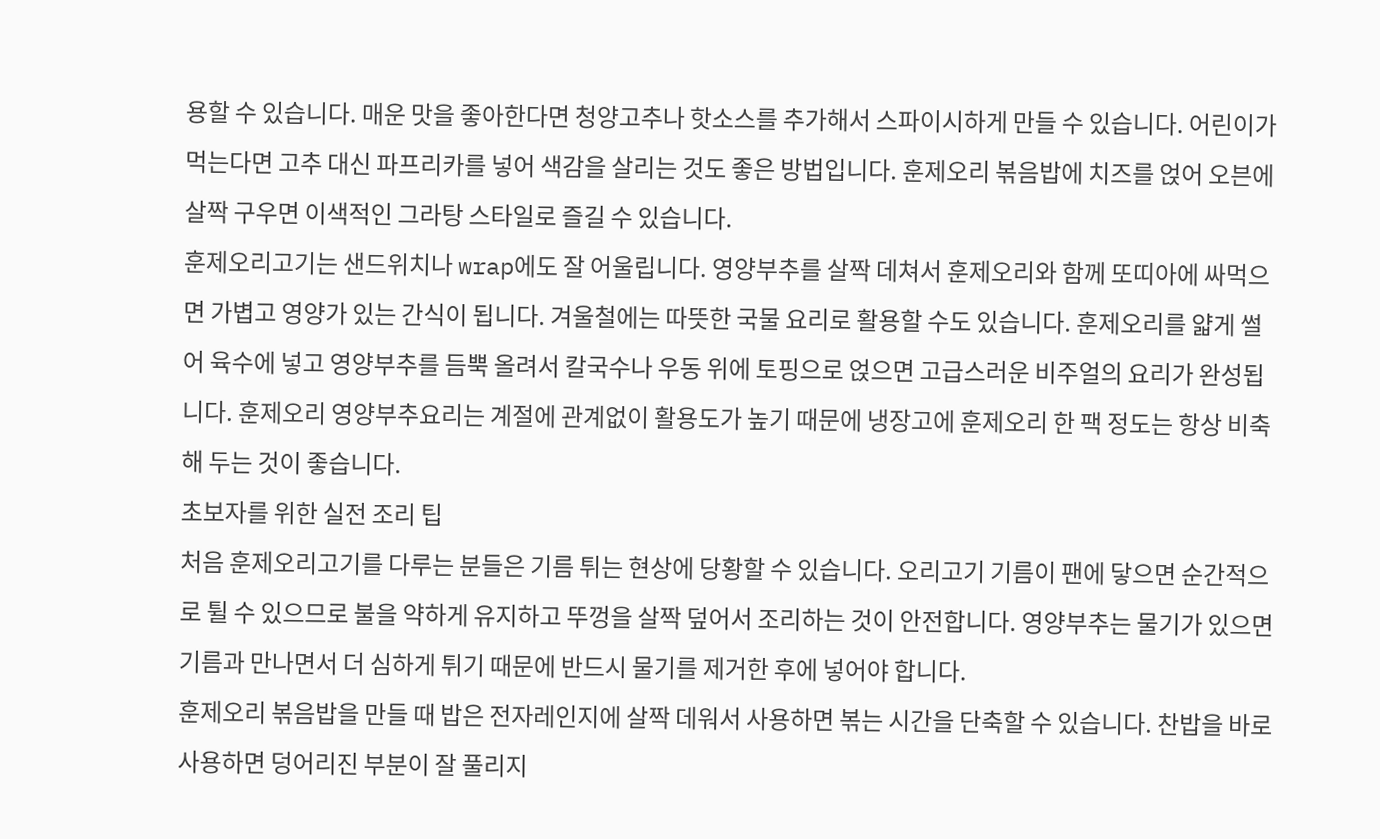용할 수 있습니다. 매운 맛을 좋아한다면 청양고추나 핫소스를 추가해서 스파이시하게 만들 수 있습니다. 어린이가 먹는다면 고추 대신 파프리카를 넣어 색감을 살리는 것도 좋은 방법입니다. 훈제오리 볶음밥에 치즈를 얹어 오븐에 살짝 구우면 이색적인 그라탕 스타일로 즐길 수 있습니다.
훈제오리고기는 샌드위치나 wrap에도 잘 어울립니다. 영양부추를 살짝 데쳐서 훈제오리와 함께 또띠아에 싸먹으면 가볍고 영양가 있는 간식이 됩니다. 겨울철에는 따뜻한 국물 요리로 활용할 수도 있습니다. 훈제오리를 얇게 썰어 육수에 넣고 영양부추를 듬뿍 올려서 칼국수나 우동 위에 토핑으로 얹으면 고급스러운 비주얼의 요리가 완성됩니다. 훈제오리 영양부추요리는 계절에 관계없이 활용도가 높기 때문에 냉장고에 훈제오리 한 팩 정도는 항상 비축해 두는 것이 좋습니다.
초보자를 위한 실전 조리 팁
처음 훈제오리고기를 다루는 분들은 기름 튀는 현상에 당황할 수 있습니다. 오리고기 기름이 팬에 닿으면 순간적으로 튈 수 있으므로 불을 약하게 유지하고 뚜껑을 살짝 덮어서 조리하는 것이 안전합니다. 영양부추는 물기가 있으면 기름과 만나면서 더 심하게 튀기 때문에 반드시 물기를 제거한 후에 넣어야 합니다.
훈제오리 볶음밥을 만들 때 밥은 전자레인지에 살짝 데워서 사용하면 볶는 시간을 단축할 수 있습니다. 찬밥을 바로 사용하면 덩어리진 부분이 잘 풀리지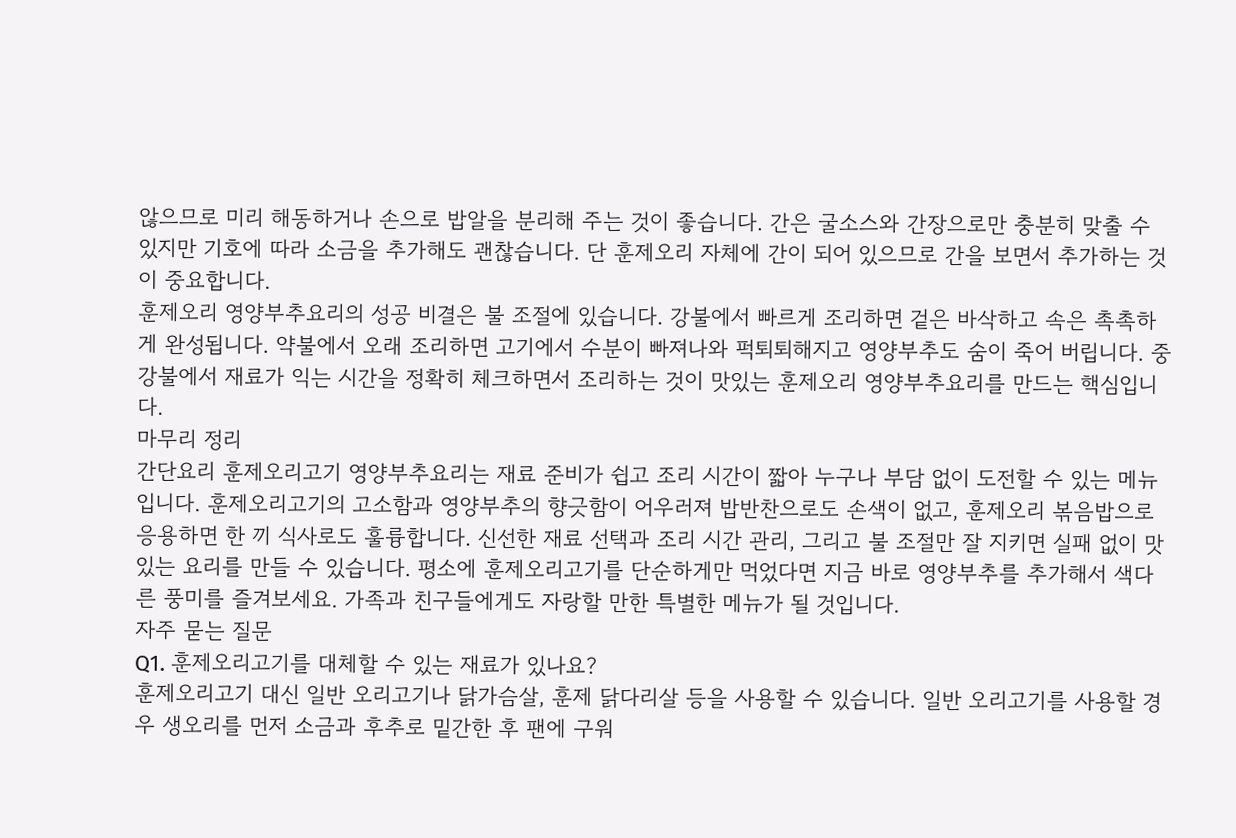않으므로 미리 해동하거나 손으로 밥알을 분리해 주는 것이 좋습니다. 간은 굴소스와 간장으로만 충분히 맞출 수 있지만 기호에 따라 소금을 추가해도 괜찮습니다. 단 훈제오리 자체에 간이 되어 있으므로 간을 보면서 추가하는 것이 중요합니다.
훈제오리 영양부추요리의 성공 비결은 불 조절에 있습니다. 강불에서 빠르게 조리하면 겉은 바삭하고 속은 촉촉하게 완성됩니다. 약불에서 오래 조리하면 고기에서 수분이 빠져나와 퍽퇴퇴해지고 영양부추도 숨이 죽어 버립니다. 중강불에서 재료가 익는 시간을 정확히 체크하면서 조리하는 것이 맛있는 훈제오리 영양부추요리를 만드는 핵심입니다.
마무리 정리
간단요리 훈제오리고기 영양부추요리는 재료 준비가 쉽고 조리 시간이 짧아 누구나 부담 없이 도전할 수 있는 메뉴입니다. 훈제오리고기의 고소함과 영양부추의 향긋함이 어우러져 밥반찬으로도 손색이 없고, 훈제오리 볶음밥으로 응용하면 한 끼 식사로도 훌륭합니다. 신선한 재료 선택과 조리 시간 관리, 그리고 불 조절만 잘 지키면 실패 없이 맛있는 요리를 만들 수 있습니다. 평소에 훈제오리고기를 단순하게만 먹었다면 지금 바로 영양부추를 추가해서 색다른 풍미를 즐겨보세요. 가족과 친구들에게도 자랑할 만한 특별한 메뉴가 될 것입니다.
자주 묻는 질문
Q1. 훈제오리고기를 대체할 수 있는 재료가 있나요?
훈제오리고기 대신 일반 오리고기나 닭가슴살, 훈제 닭다리살 등을 사용할 수 있습니다. 일반 오리고기를 사용할 경우 생오리를 먼저 소금과 후추로 밑간한 후 팬에 구워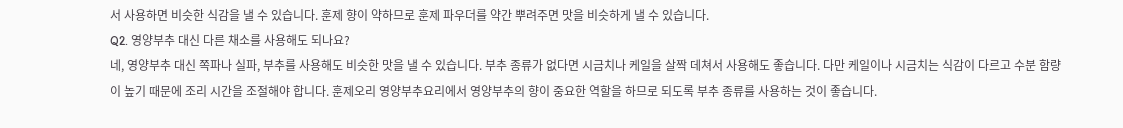서 사용하면 비슷한 식감을 낼 수 있습니다. 훈제 향이 약하므로 훈제 파우더를 약간 뿌려주면 맛을 비슷하게 낼 수 있습니다.
Q2. 영양부추 대신 다른 채소를 사용해도 되나요?
네, 영양부추 대신 쪽파나 실파, 부추를 사용해도 비슷한 맛을 낼 수 있습니다. 부추 종류가 없다면 시금치나 케일을 살짝 데쳐서 사용해도 좋습니다. 다만 케일이나 시금치는 식감이 다르고 수분 함량이 높기 때문에 조리 시간을 조절해야 합니다. 훈제오리 영양부추요리에서 영양부추의 향이 중요한 역할을 하므로 되도록 부추 종류를 사용하는 것이 좋습니다.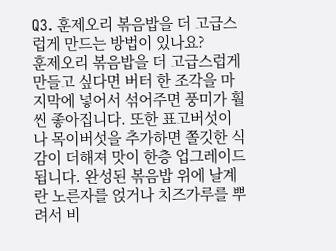Q3. 훈제오리 볶음밥을 더 고급스럽게 만드는 방법이 있나요?
훈제오리 볶음밥을 더 고급스럽게 만들고 싶다면 버터 한 조각을 마지막에 넣어서 섞어주면 풍미가 훨씬 좋아집니다. 또한 표고버섯이나 목이버섯을 추가하면 쫄깃한 식감이 더해져 맛이 한층 업그레이드됩니다. 완성된 볶음밥 위에 날계란 노른자를 얹거나 치즈가루를 뿌려서 비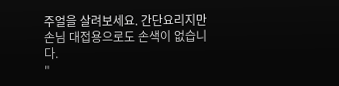주얼을 살려보세요. 간단요리지만 손님 대접용으로도 손색이 없습니다.
"